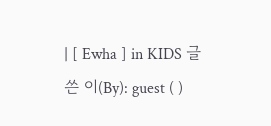| [ Ewha ] in KIDS 글 쓴 이(By): guest ( )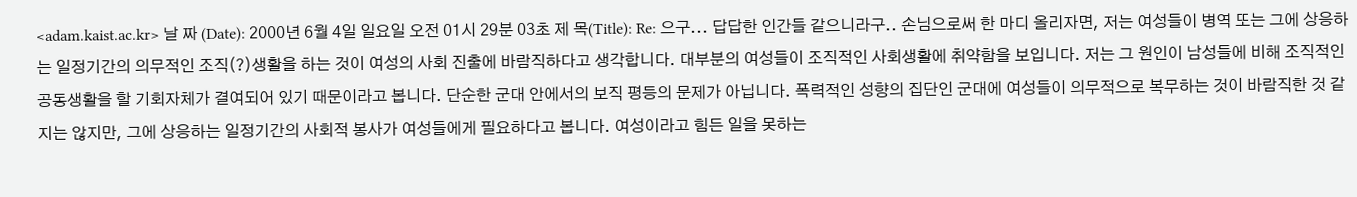<adam.kaist.ac.kr> 날 짜 (Date): 2000년 6월 4일 일요일 오전 01시 29분 03초 제 목(Title): Re: 으구... 답답한 인간들 같으니라구.. 손님으로써 한 마디 올리자면, 저는 여성들이 병역 또는 그에 상응하는 일정기간의 의무적인 조직(?)생활을 하는 것이 여성의 사회 진출에 바람직하다고 생각합니다. 대부분의 여성들이 조직적인 사회생활에 취약함을 보입니다. 저는 그 원인이 남성들에 비해 조직적인 공동생활을 할 기회자체가 결여되어 있기 때문이라고 봅니다. 단순한 군대 안에서의 보직 평등의 문제가 아닙니다. 폭력적인 성향의 집단인 군대에 여성들이 의무적으로 복무하는 것이 바람직한 것 같지는 않지만, 그에 상응하는 일정기간의 사회적 봉사가 여성들에게 필요하다고 봅니다. 여성이라고 힘든 일을 못하는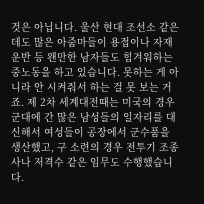것은 아닙니다. 울산 현대 조선소 같은데도 많은 아줌마들이 용접이나 자재 운반 등 왠만한 남자들도 힘겨워하는 중노동을 하고 있습니다. 못하는 게 아니라 안 시켜줘서 하는 걸 못 보는 거죠. 제 2차 세계대전때는 미국의 경우 군대에 간 많은 남성들의 일자리를 대신해서 여성들이 공장에서 군수품을 생산했고, 구 소련의 경우 전투기 조종사나 저격수 같은 임무도 수행했습니다.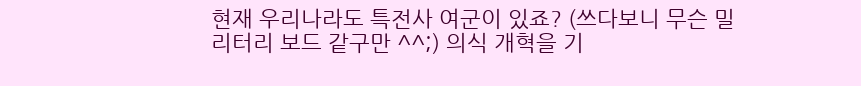현재 우리나라도 특전사 여군이 있죠? (쓰다보니 무슨 밀리터리 보드 같구만 ^^;) 의식 개혁을 기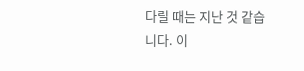다릴 때는 지난 것 같습니다. 이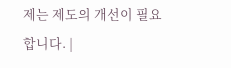제는 제도의 개선이 필요합니다. |